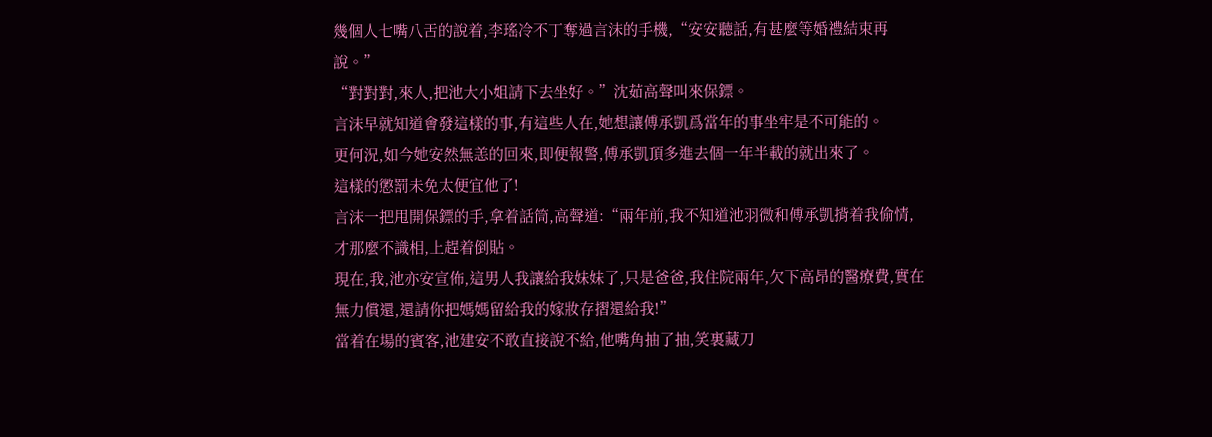幾個人七嘴八舌的說着,李瑤冷不丁奪過言沫的手機,“安安聽話,有甚麼等婚禮結束再說。”
“對對對,來人,把池大小姐請下去坐好。”沈茹高聲叫來保鏢。
言沫早就知道會發這樣的事,有這些人在,她想讓傅承凱爲當年的事坐牢是不可能的。
更何況,如今她安然無恙的回來,即便報警,傅承凱頂多進去個一年半載的就出來了。
這樣的懲罰未免太便宜他了!
言沫一把甩開保鏢的手,拿着話筒,高聲道:“兩年前,我不知道池羽微和傅承凱揹着我偷情,才那麼不識相,上趕着倒貼。
現在,我,池亦安宣佈,這男人我讓給我妹妹了,只是爸爸,我住院兩年,欠下高昂的醫療費,實在無力償還,還請你把媽媽留給我的嫁妝存摺還給我!”
當着在場的賓客,池建安不敢直接說不給,他嘴角抽了抽,笑裏藏刀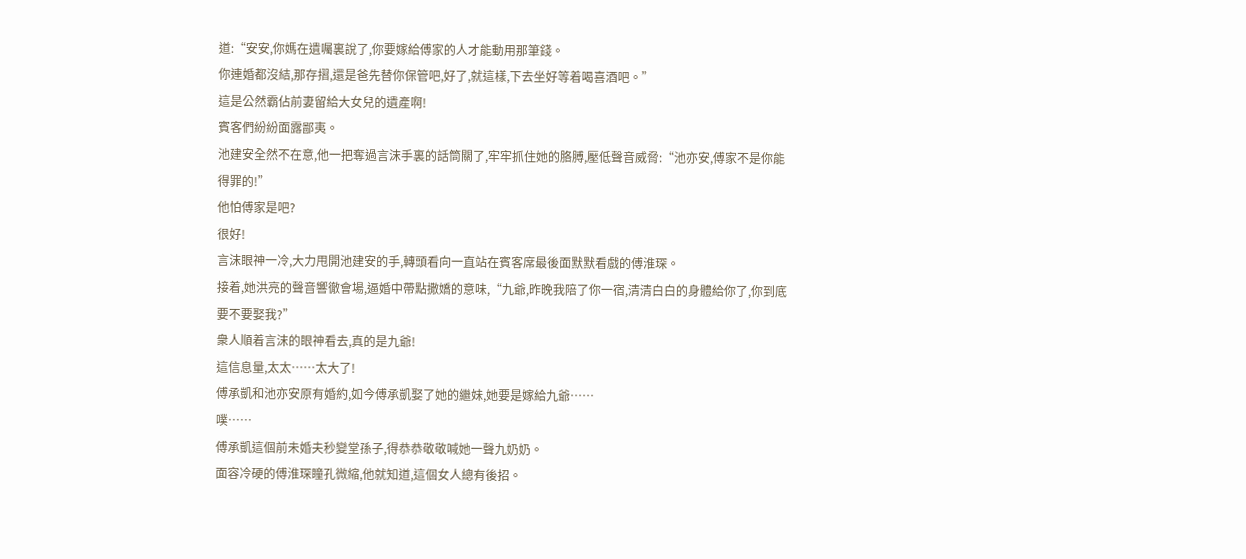道:“安安,你媽在遺囑裏說了,你要嫁給傅家的人才能動用那筆錢。
你連婚都沒結,那存摺,還是爸先替你保管吧,好了,就這樣,下去坐好等着喝喜酒吧。”
這是公然霸佔前妻留給大女兒的遺產啊!
賓客們紛紛面露鄙夷。
池建安全然不在意,他一把奪過言沫手裏的話筒關了,牢牢抓住她的胳膊,壓低聲音威脅:“池亦安,傅家不是你能得罪的!”
他怕傅家是吧?
很好!
言沫眼神一冷,大力甩開池建安的手,轉頭看向一直站在賓客席最後面默默看戲的傅淮琛。
接着,她洪亮的聲音響徹會場,逼婚中帶點撒嬌的意味,“九爺,昨晚我陪了你一宿,清清白白的身體給你了,你到底要不要娶我?”
衆人順着言沫的眼神看去,真的是九爺!
這信息量,太太……太大了!
傅承凱和池亦安原有婚約,如今傅承凱娶了她的繼妹,她要是嫁給九爺……
噗……
傅承凱這個前未婚夫秒變堂孫子,得恭恭敬敬喊她一聲九奶奶。
面容冷硬的傅淮琛瞳孔微縮,他就知道,這個女人總有後招。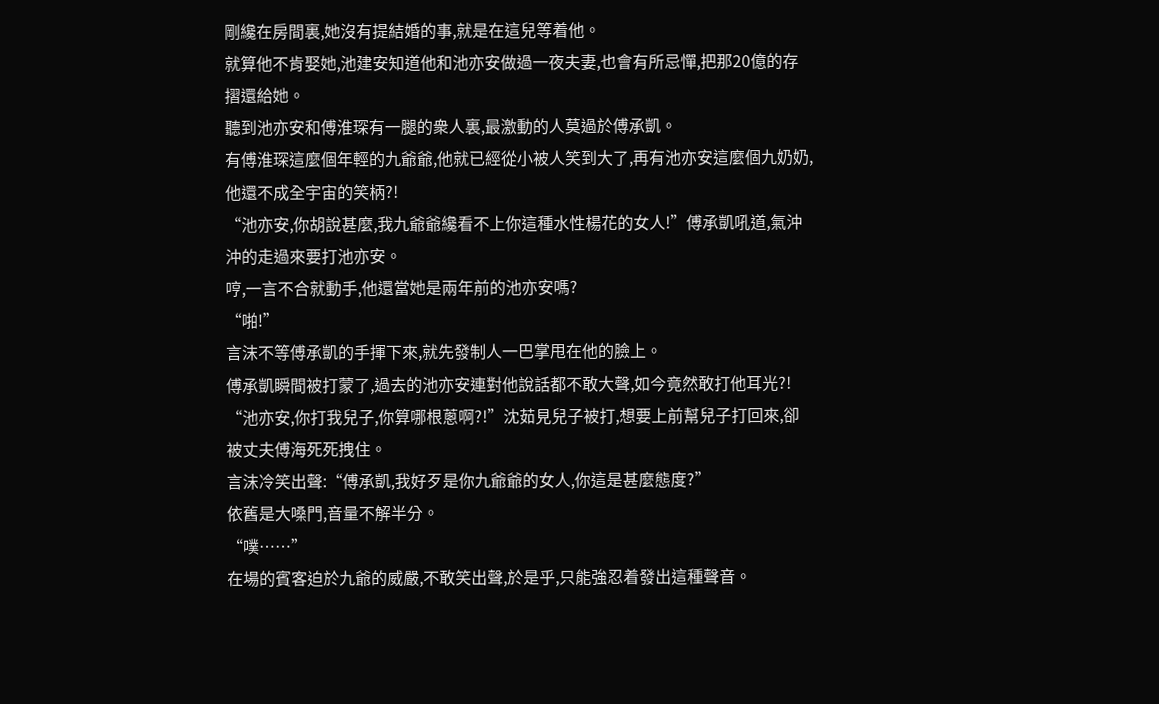剛纔在房間裏,她沒有提結婚的事,就是在這兒等着他。
就算他不肯娶她,池建安知道他和池亦安做過一夜夫妻,也會有所忌憚,把那20億的存摺還給她。
聽到池亦安和傅淮琛有一腿的衆人裏,最激動的人莫過於傅承凱。
有傅淮琛這麼個年輕的九爺爺,他就已經從小被人笑到大了,再有池亦安這麼個九奶奶,他還不成全宇宙的笑柄?!
“池亦安,你胡說甚麼,我九爺爺纔看不上你這種水性楊花的女人!”傅承凱吼道,氣沖沖的走過來要打池亦安。
哼,一言不合就動手,他還當她是兩年前的池亦安嗎?
“啪!”
言沫不等傅承凱的手揮下來,就先發制人一巴掌甩在他的臉上。
傅承凱瞬間被打蒙了,過去的池亦安連對他說話都不敢大聲,如今竟然敢打他耳光?!
“池亦安,你打我兒子,你算哪根蔥啊?!”沈茹見兒子被打,想要上前幫兒子打回來,卻被丈夫傅海死死拽住。
言沫冷笑出聲:“傅承凱,我好歹是你九爺爺的女人,你這是甚麼態度?”
依舊是大嗓門,音量不解半分。
“噗……”
在場的賓客迫於九爺的威嚴,不敢笑出聲,於是乎,只能強忍着發出這種聲音。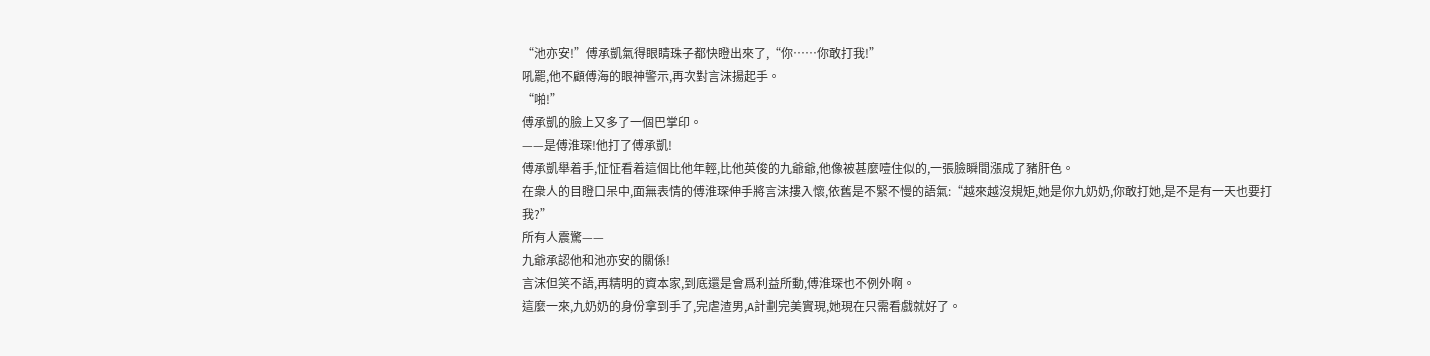“池亦安!”傅承凱氣得眼睛珠子都快瞪出來了,“你……你敢打我!”
吼罷,他不顧傅海的眼神警示,再次對言沫揚起手。
“啪!”
傅承凱的臉上又多了一個巴掌印。
——是傅淮琛!他打了傅承凱!
傅承凱舉着手,怔怔看着這個比他年輕,比他英俊的九爺爺,他像被甚麼噎住似的,一張臉瞬間漲成了豬肝色。
在衆人的目瞪口呆中,面無表情的傅淮琛伸手將言沫摟入懷,依舊是不緊不慢的語氣:“越來越沒規矩,她是你九奶奶,你敢打她,是不是有一天也要打我?”
所有人震驚——
九爺承認他和池亦安的關係!
言沫但笑不語,再精明的資本家,到底還是會爲利益所動,傅淮琛也不例外啊。
這麼一來,九奶奶的身份拿到手了,完虐渣男,A計劃完美實現,她現在只需看戲就好了。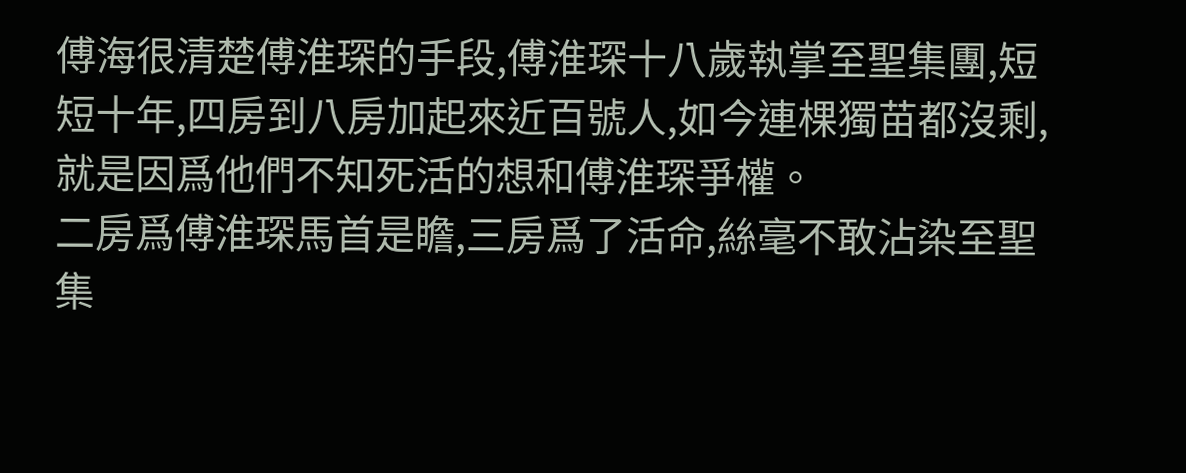傅海很清楚傅淮琛的手段,傅淮琛十八歲執掌至聖集團,短短十年,四房到八房加起來近百號人,如今連棵獨苗都沒剩,就是因爲他們不知死活的想和傅淮琛爭權。
二房爲傅淮琛馬首是瞻,三房爲了活命,絲毫不敢沾染至聖集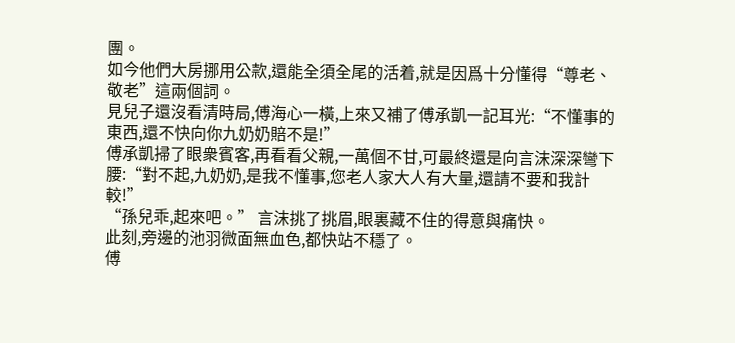團。
如今他們大房挪用公款,還能全須全尾的活着,就是因爲十分懂得“尊老、敬老”這兩個詞。
見兒子還沒看清時局,傅海心一橫,上來又補了傅承凱一記耳光:“不懂事的東西,還不快向你九奶奶賠不是!”
傅承凱掃了眼衆賓客,再看看父親,一萬個不甘,可最終還是向言沫深深彎下腰:“對不起,九奶奶,是我不懂事,您老人家大人有大量,還請不要和我計較!”
“孫兒乖,起來吧。” 言沫挑了挑眉,眼裏藏不住的得意與痛快。
此刻,旁邊的池羽微面無血色,都快站不穩了。
傅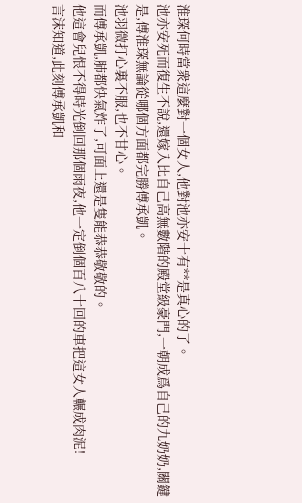淮琛何時當衆這麼對一個女人,他對池亦安十有**是真心的了。
池亦安死而復生不說,還嫁入比自己高無數階的殿堂級豪門,一朝成爲自己的九奶奶,關鍵是,傅淮琛無論從哪個方面都完勝傅承凱。
池羽微打心裏不服,也不甘心。
而傅承凱,肺都快氣炸了,可面上還是隻能恭恭敬敬的。
他這會兒恨不得時光倒回那個雨夜,他一定倒個百八十回的車把這女人輾成肉泥!
言沫知道,此刻傅承凱和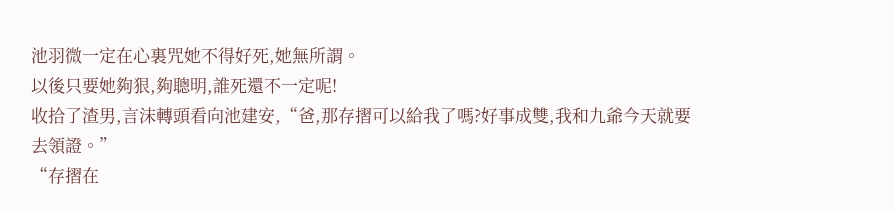池羽微一定在心裏咒她不得好死,她無所謂。
以後只要她夠狠,夠聰明,誰死還不一定呢!
收拾了渣男,言沫轉頭看向池建安,“爸,那存摺可以給我了嗎?好事成雙,我和九爺今天就要去領證。”
“存摺在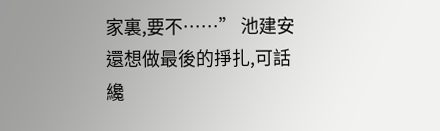家裏,要不……” 池建安還想做最後的掙扎,可話纔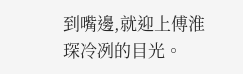到嘴邊,就迎上傅淮琛冷冽的目光。